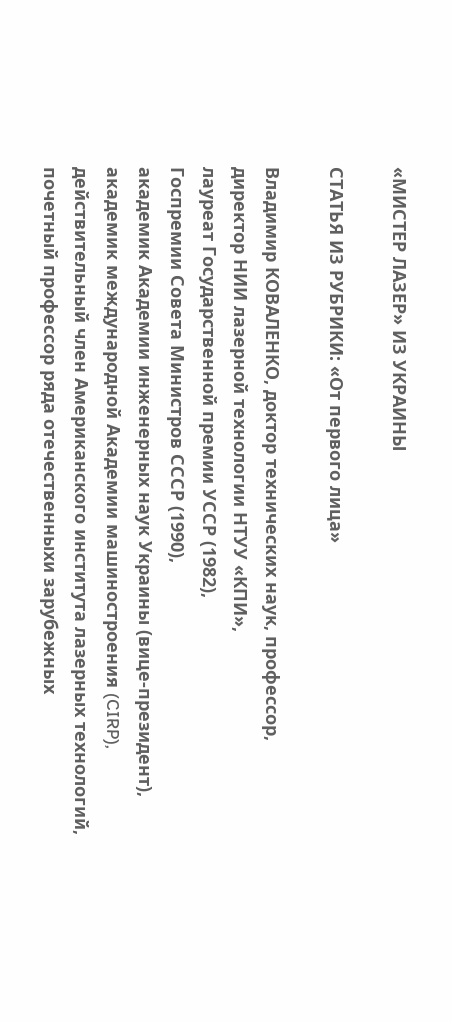«МИСТЕР ЛАЗЕР» ИЗ УКРАИНЫ

СТАТЬЯ ИЗ РУБРИКИ: «От первого лица»

Владимир КОВАЛЕНКО, доктор технических наук, профессор,
директор НИИ лазерной технологии НТУУ «КПИ»,
лауреат Государственной премии УССР (1982),
Госпремии Совета Министров СССР (1990),
академик Академии инженерных наук Украины (вице-президент),
академик международной Академии машиностроения (CIRP),
действительный член Американского института лазерных технологий,
почетный профессор ряда отечественныхи зарубежных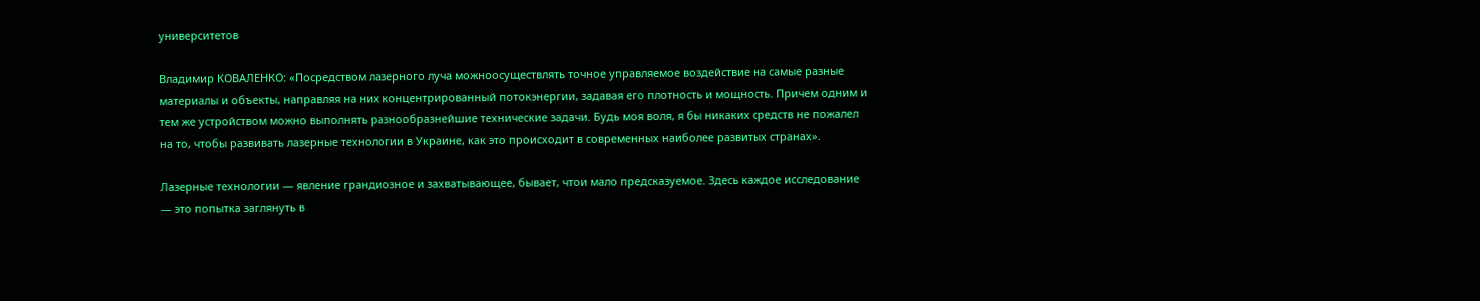университетов

Владимир КОВАЛЕНКО: «Посредством лазерного луча можноосуществлять точное управляемое воздействие на самые разные материалы и объекты, направляя на них концентрированный потокэнергии, задавая его плотность и мощность. Причем одним и тем же устройством можно выполнять разнообразнейшие технические задачи. Будь моя воля, я бы никаких средств не пожалел на то, чтобы развивать лазерные технологии в Украине, как это происходит в современных наиболее развитых странах».

Лазерные технологии — явление грандиозное и захватывающее, бывает, чтои мало предсказуемое. Здесь каждое исследование — это попытка заглянуть в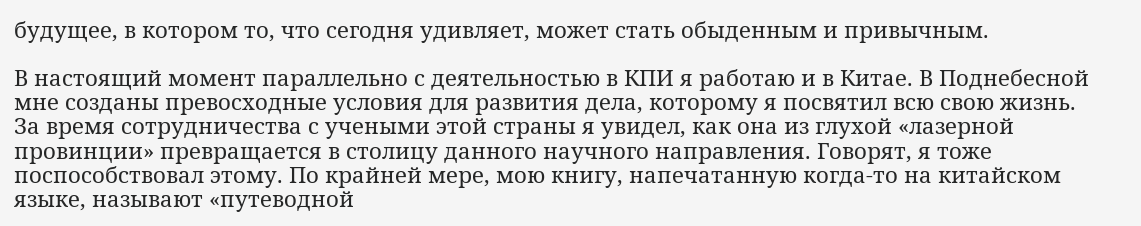будущее, в котором то, что сегодня удивляет, может стать обыденным и привычным.

В настоящий момент параллельно с деятельностью в КПИ я работаю и в Китае. В Поднебесной мне созданы превосходные условия для развития дела, которому я посвятил всю свою жизнь. За время сотрудничества с учеными этой страны я увидел, как она из глухой «лазерной провинции» превращается в столицу данного научного направления. Говорят, я тоже поспособствовал этому. По крайней мере, мою книгу, напечатанную когда-то на китайском языке, называют «путеводной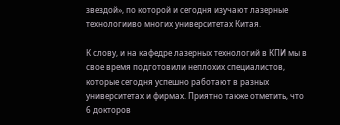звездой», по которой и сегодня изучают лазерные технологииво многих университетах Китая.

К слову, и на кафедре лазерных технологий в КПИ мы в свое время подготовили неплохих специалистов, которые сегодня успешно работают в разных университетах и фирмах. Приятно также отметить, что 6 докторов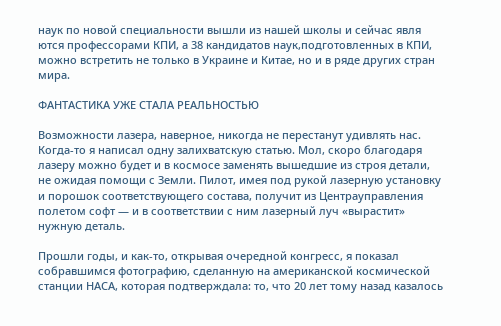наук по новой специальности вышли из нашей школы и сейчас явля ются профессорами КПИ, а 38 кандидатов наук,подготовленных в КПИ, можно встретить не только в Украине и Китае, но и в ряде других стран мира.

ФАНТАСТИКА УЖЕ СТАЛА РЕАЛЬНОСТЬЮ

Возможности лазера, наверное, никогда не перестанут удивлять нас. Когда-то я написал одну залихватскую статью. Мол, скоро благодаря лазеру можно будет и в космосе заменять вышедшие из строя детали, не ожидая помощи с Земли. Пилот, имея под рукой лазерную установку и порошок соответствующего состава, получит из Центрауправления полетом софт — и в соответствии с ним лазерный луч «вырастит» нужную деталь.

Прошли годы, и как-то, открывая очередной конгресс, я показал собравшимся фотографию, сделанную на американской космической станции НАСА, которая подтверждала: то, что 20 лет тому назад казалось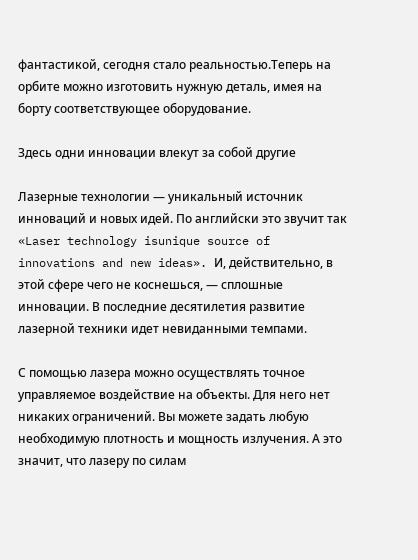фантастикой, сегодня стало реальностью.Теперь на орбите можно изготовить нужную деталь, имея на борту соответствующее оборудование.

Здесь одни инновации влекут за собой другие

Лазерные технологии — уникальный источник инноваций и новых идей. По английски это звучит так «Laser technology isunique source of innovations and new ideas». И, действительно, в этой сфере чего не коснешься, — сплошные инновации. В последние десятилетия развитие лазерной техники идет невиданными темпами.

С помощью лазера можно осуществлять точное управляемое воздействие на объекты. Для него нет никаких ограничений. Вы можете задать любую необходимую плотность и мощность излучения. А это значит, что лазеру по силам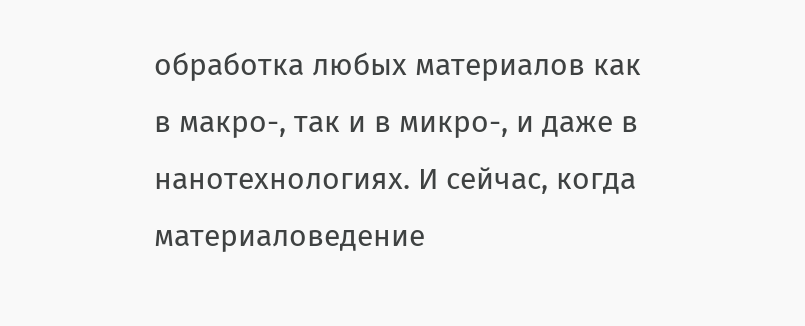обработка любых материалов как в макро-, так и в микро-, и даже в нанотехнологиях. И сейчас, когда материаловедение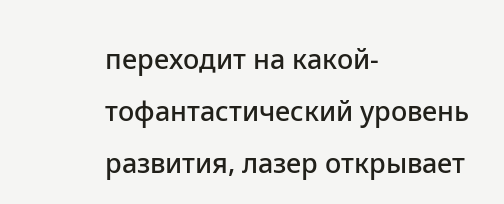переходит на какой-тофантастический уровень развития, лазер открывает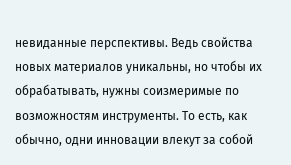невиданные перспективы. Ведь свойства новых материалов уникальны, но чтобы их обрабатывать, нужны соизмеримые по возможностям инструменты. То есть, как обычно, одни инновации влекут за собой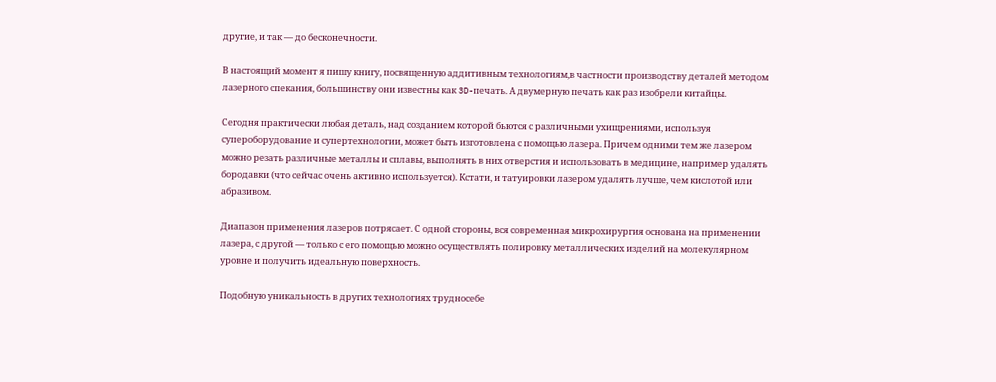другие, и так — до бесконечности.

В настоящий момент я пишу книгу, посвященную аддитивным технологиям,в частности производству деталей методом лазерного спекания, большинству они известны как 3D-печать. А двумерную печать как раз изобрели китайцы.

Сегодня практически любая деталь, над созданием которой бьются с различными ухищрениями, используя супероборудование и супертехнологии, может быть изготовлена с помощью лазера. Причем одними тем же лазером можно резать различные металлы и сплавы, выполнять в них отверстия и использовать в медицине, например удалять бородавки (что сейчас очень активно используется). Кстати, и татуировки лазером удалять лучше, чем кислотой или абразивом.

Диапазон применения лазеров потрясает. С одной стороны, вся современная микрохирургия основана на применении лазера, с другой — только с его помощью можно осуществлять полировку металлических изделий на молекулярном уровне и получить идеальную поверхность.

Подобную уникальность в других технологиях трудносебе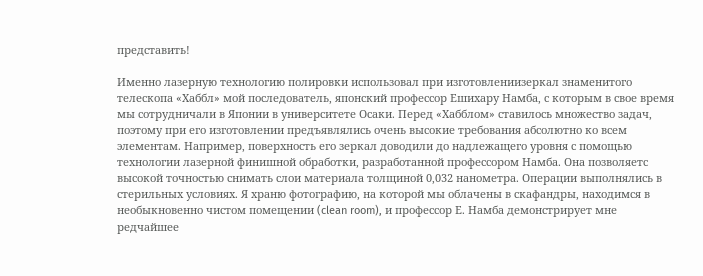представить!

Именно лазерную технологию полировки использовал при изготовлениизеркал знаменитого телескопа «Хаббл» мой последователь, японский профессор Ешихару Намба, с которым в свое время мы сотрудничали в Японии в университете Осаки. Перед «Хабблом» ставилось множество задач, поэтому при его изготовлении предъявлялись очень высокие требования абсолютно ко всем элементам. Например, поверхность его зеркал доводили до надлежащего уровня с помощью технологии лазерной финишной обработки, разработанной профессором Намба. Она позволяетс высокой точностью снимать слои материала толщиной 0,032 нанометра. Операции выполнялись в стерильных условиях. Я храню фотографию, на которой мы облачены в скафандры, находимся в необыкновенно чистом помещении (clean room), и профессор Е. Намба демонстрирует мне редчайшее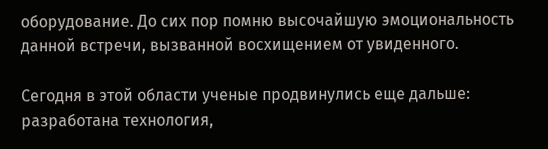оборудование. До сих пор помню высочайшую эмоциональность данной встречи, вызванной восхищением от увиденного.

Сегодня в этой области ученые продвинулись еще дальше: разработана технология,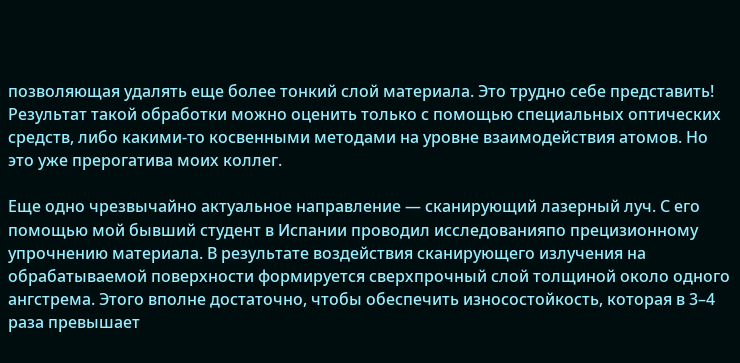позволяющая удалять еще более тонкий слой материала. Это трудно себе представить! Результат такой обработки можно оценить только с помощью специальных оптических средств, либо какими-то косвенными методами на уровне взаимодействия атомов. Но это уже прерогатива моих коллег.

Еще одно чрезвычайно актуальное направление — сканирующий лазерный луч. С его помощью мой бывший студент в Испании проводил исследованияпо прецизионному упрочнению материала. В результате воздействия сканирующего излучения на обрабатываемой поверхности формируется сверхпрочный слой толщиной около одного ангстрема. Этого вполне достаточно, чтобы обеспечить износостойкость, которая в 3–4 раза превышает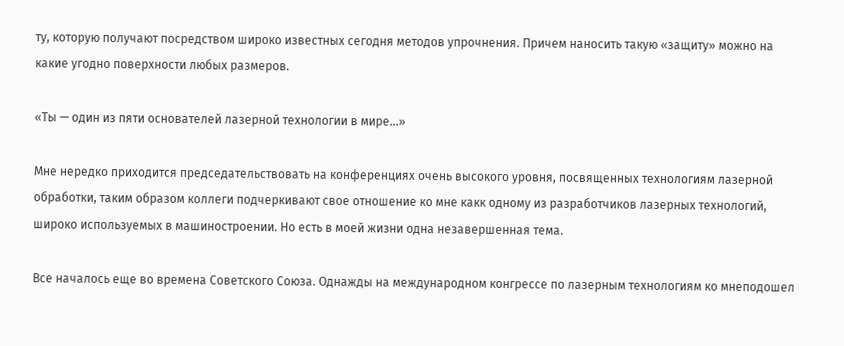ту, которую получают посредством широко известных сегодня методов упрочнения. Причем наносить такую «защиту» можно на какие угодно поверхности любых размеров.

«Ты — один из пяти основателей лазерной технологии в мире…»

Мне нередко приходится председательствовать на конференциях очень высокого уровня, посвященных технологиям лазерной обработки, таким образом коллеги подчеркивают свое отношение ко мне какк одному из разработчиков лазерных технологий, широко используемых в машиностроении. Но есть в моей жизни одна незавершенная тема.

Все началось еще во времена Советского Союза. Однажды на международном конгрессе по лазерным технологиям ко мнеподошел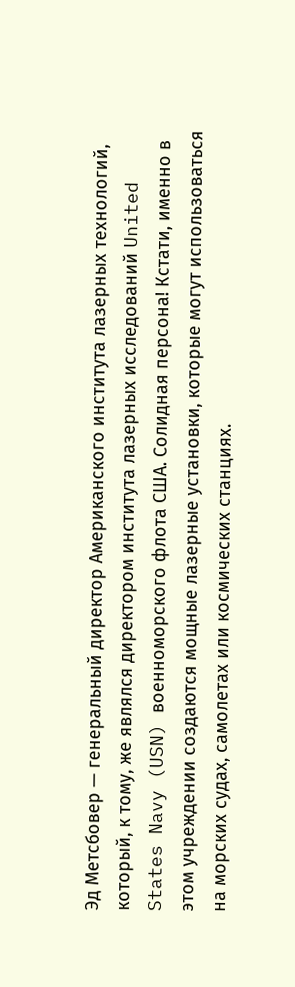Эд Метсбовер — генеральный директор Американского института лазерных технологий, который, к тому, же являлся директором института лазерных исследований United States Navy (USN) военноморского флота США. Солидная персона! Кстати, именно в этом учреждении создаются мощные лазерные установки, которые могут использоваться на морских судах, самолетах или космических станциях.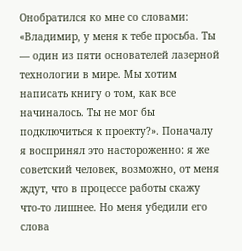Онобратился ко мне со словами: «Владимир, у меня к тебе просьба. Ты — один из пяти основателей лазерной технологии в мире. Мы хотим написать книгу о том, как все начиналось. Ты не мог бы подключиться к проекту?». Поначалу я воспринял это настороженно: я же советский человек, возможно, от меня ждут, что в процессе работы скажу что-то лишнее. Но меня убедили его слова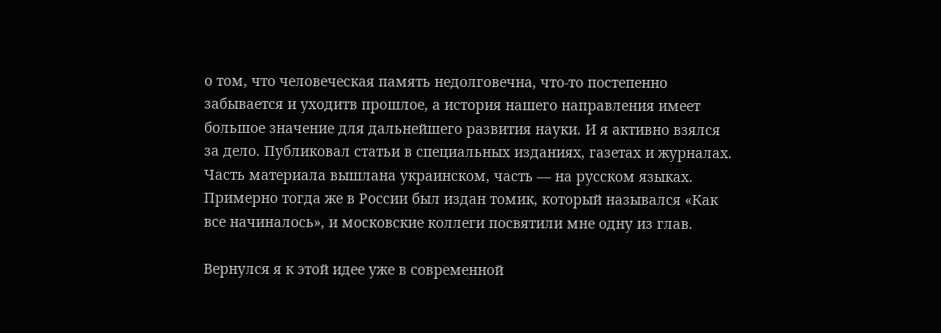о том, что человеческая память недолговечна, что-то постепенно забывается и уходитв прошлое, а история нашего направления имеет большое значение для дальнейшего развития науки. И я активно взялся за дело. Публиковал статьи в специальных изданиях, газетах и журналах. Часть материала вышлана украинском, часть — на русском языках. Примерно тогда же в России был издан томик, который назывался «Как все начиналось», и московские коллеги посвятили мне одну из глав.

Вернулся я к этой идее уже в современной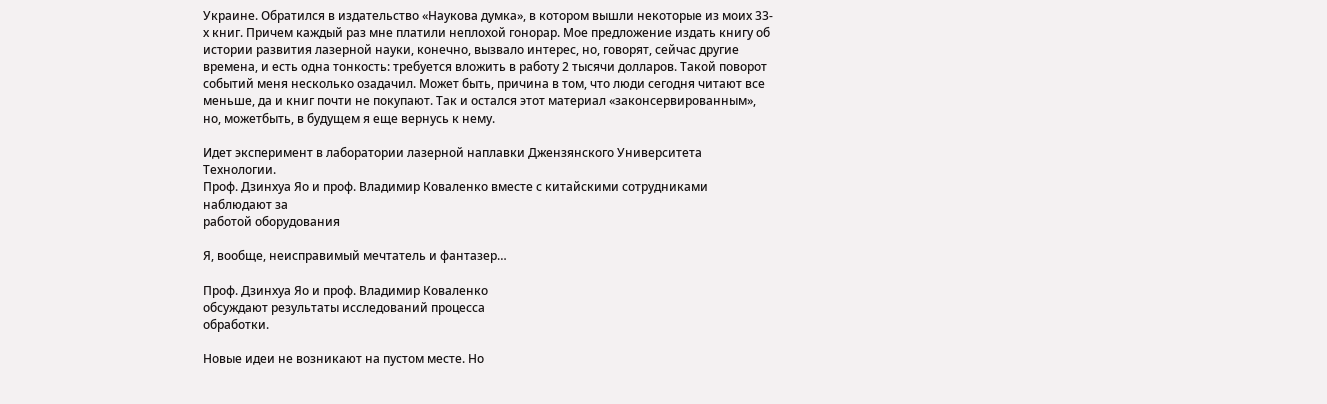Украине. Обратился в издательство «Наукова думка», в котором вышли некоторые из моих 33-х книг. Причем каждый раз мне платили неплохой гонорар. Мое предложение издать книгу об истории развития лазерной науки, конечно, вызвало интерес, но, говорят, сейчас другие времена, и есть одна тонкость: требуется вложить в работу 2 тысячи долларов. Такой поворот событий меня несколько озадачил. Может быть, причина в том, что люди сегодня читают все меньше, да и книг почти не покупают. Так и остался этот материал «законсервированным», но, можетбыть, в будущем я еще вернусь к нему.

Идет эксперимент в лаборатории лазерной наплавки Джензянского Университета Технологии.
Проф. Дзинхуа Яо и проф. Владимир Коваленко вместе с китайскими сотрудниками наблюдают за
работой оборудования

Я, вообще, неисправимый мечтатель и фантазер…

Проф. Дзинхуа Яо и проф. Владимир Коваленко
обсуждают результаты исследований процесса
обработки.

Новые идеи не возникают на пустом месте. Но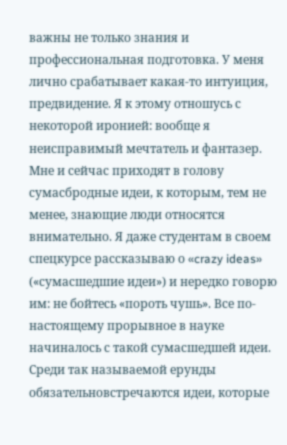важны не только знания и профессиональная подготовка. У меня лично срабатывает какая-то интуиция, предвидение. Я к этому отношусь с некоторой иронией: вообще я неисправимый мечтатель и фантазер. Мне и сейчас приходят в голову сумасбродные идеи, к которым, тем не менее, знающие люди относятся внимательно. Я даже студентам в своем спецкурсе рассказываю о «crazy ideas» («сумасшедшие идеи») и нередко говорю им: не бойтесь «пороть чушь». Все по-настоящему прорывное в науке начиналось с такой сумасшедшей идеи. Среди так называемой ерунды обязательновстречаются идеи, которые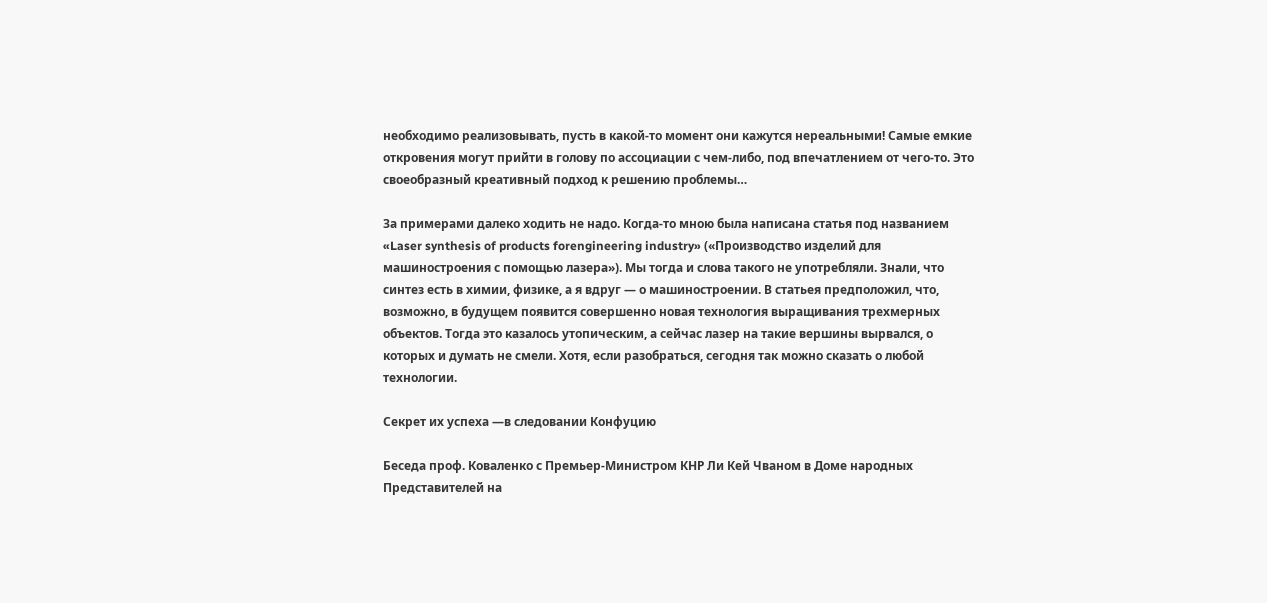необходимо реализовывать, пусть в какой-то момент они кажутся нереальными! Самые емкие откровения могут прийти в голову по ассоциации с чем-либо, под впечатлением от чего-то. Это своеобразный креативный подход к решению проблемы…

За примерами далеко ходить не надо. Когда-то мною была написана статья под названием «Laser synthesis of products forengineering industry» («Производство изделий для машиностроения с помощью лазера»). Мы тогда и слова такого не употребляли. Знали, что синтез есть в химии, физике, а я вдруг — о машиностроении. В статьея предположил, что, возможно, в будущем появится совершенно новая технология выращивания трехмерных объектов. Тогда это казалось утопическим, а сейчас лазер на такие вершины вырвался, о которых и думать не смели. Хотя, если разобраться, сегодня так можно сказать о любой технологии.

Секрет их успеха —в следовании Конфуцию

Беседа проф. Коваленко с Премьер-Министром КНР Ли Кей Чваном в Доме народных Представителей на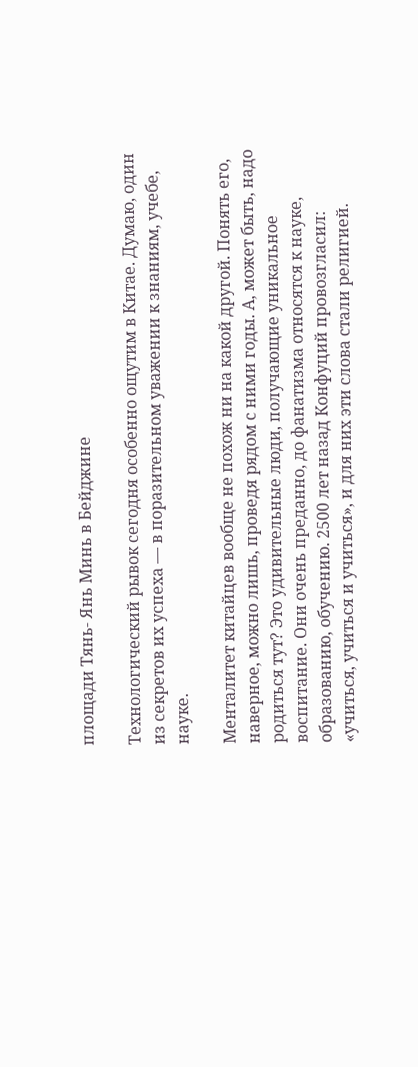площади Тянь- Янь Минь в Бейджине

Технологический рывок сегодня особенно ощутим в Китае. Думаю, один из секретов их успеха — в поразительном уважении к знаниям, учебе, науке.

Менталитет китайцев вообще не похож ни на какой другой. Понять его, наверное, можно лишь, проведя рядом с ними годы. А, может быть, надо родиться тут? Это удивительные люди, получающие уникальное воспитание. Они очень преданно, до фанатизма относятся к науке, образованию, обучению. 2500 лет назад Конфуций провозгласил: «учиться, учиться и учиться», и для них эти слова стали религией.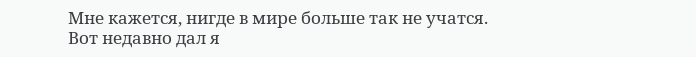Мне кажется, нигде в мире больше так не учатся. Вот недавно дал я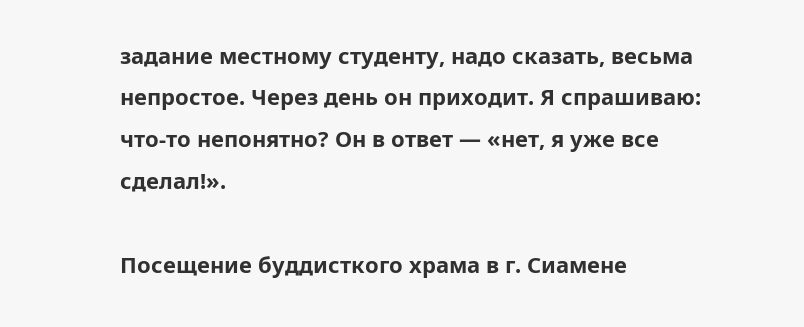задание местному студенту, надо сказать, весьма непростое. Через день он приходит. Я спрашиваю: что-то непонятно? Он в ответ — «нет, я уже все сделал!».

Посещение буддисткого храма в г. Сиамене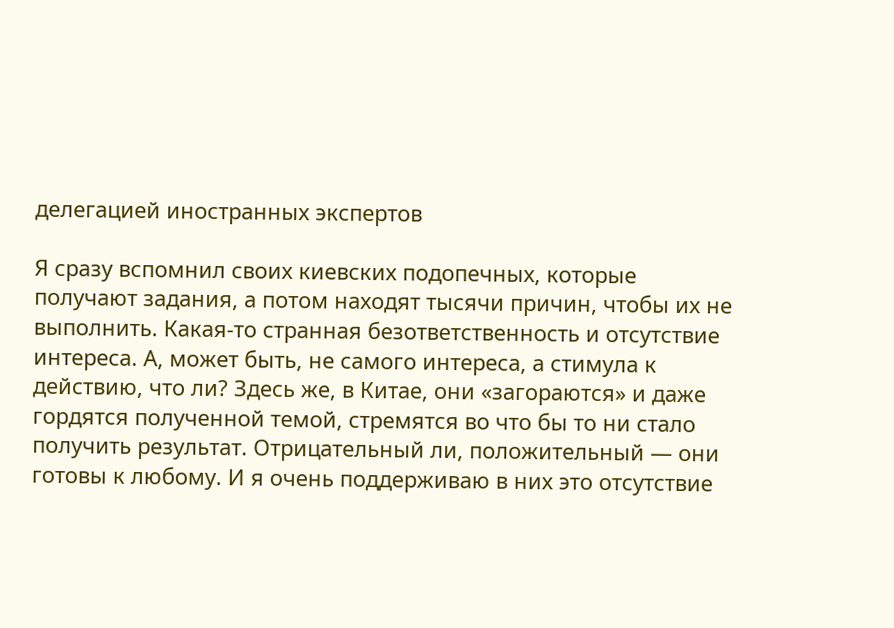делегацией иностранных экспертов

Я сразу вспомнил своих киевских подопечных, которые получают задания, а потом находят тысячи причин, чтобы их не выполнить. Какая-то странная безответственность и отсутствие интереса. А, может быть, не самого интереса, а стимула к действию, что ли? Здесь же, в Китае, они «загораются» и даже гордятся полученной темой, стремятся во что бы то ни стало получить результат. Отрицательный ли, положительный — они готовы к любому. И я очень поддерживаю в них это отсутствие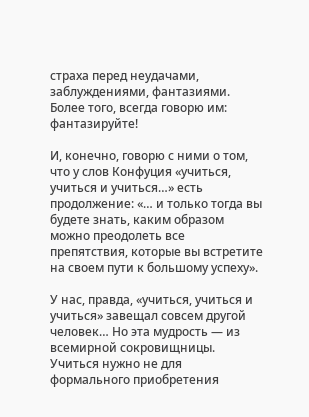страха перед неудачами, заблуждениями, фантазиями. Более того, всегда говорю им: фантазируйте!

И, конечно, говорю с ними о том, что у слов Конфуция «учиться, учиться и учиться…» есть продолжение: «… и только тогда вы будете знать, каким образом можно преодолеть все препятствия, которые вы встретите на своем пути к большому успеху».

У нас, правда, «учиться, учиться и учиться» завещал совсем другой человек… Но эта мудрость — из всемирной сокровищницы. Учиться нужно не для формального приобретения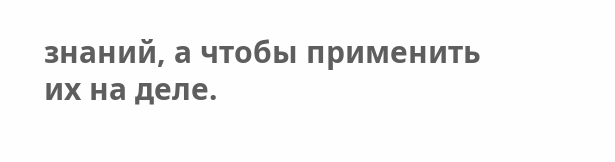знаний, а чтобы применить их на деле.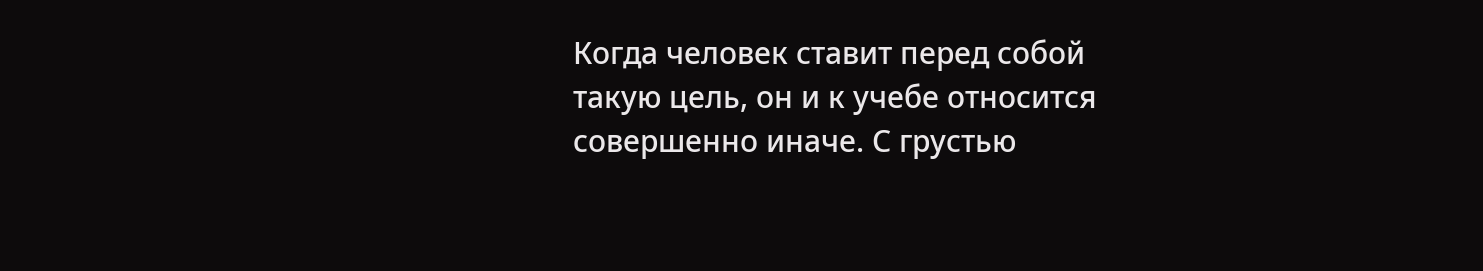Когда человек ставит перед собой такую цель, он и к учебе относится совершенно иначе. С грустью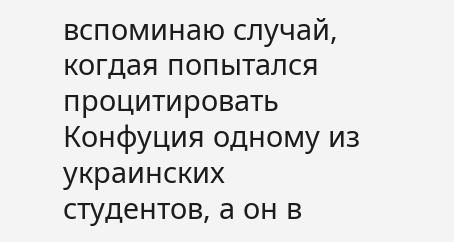вспоминаю случай, когдая попытался процитировать Конфуция одному из украинских студентов, а он в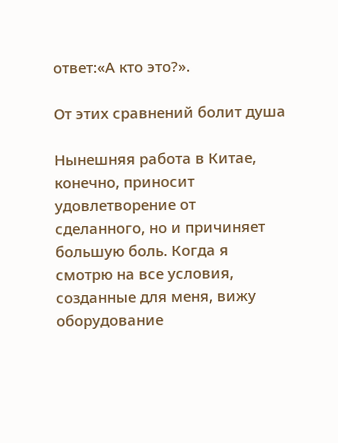ответ:«А кто это?».

От этих сравнений болит душа

Нынешняя работа в Китае, конечно, приносит удовлетворение от сделанного, но и причиняет большую боль. Когда я смотрю на все условия, созданные для меня, вижу оборудование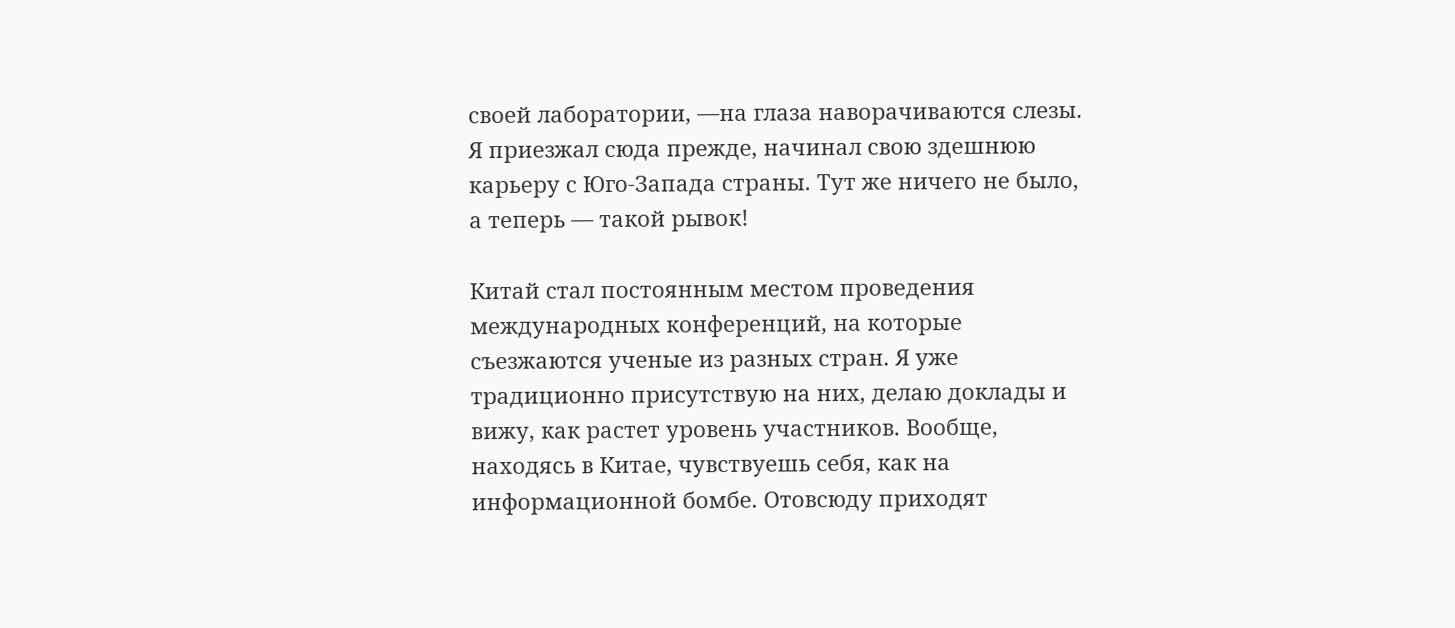своей лаборатории, —на глаза наворачиваются слезы. Я приезжал сюда прежде, начинал свою здешнюю карьеру с Юго-Запада страны. Тут же ничего не было, а теперь — такой рывок!

Китай стал постоянным местом проведения международных конференций, на которые съезжаются ученые из разных стран. Я уже традиционно присутствую на них, делаю доклады и вижу, как растет уровень участников. Вообще, находясь в Китае, чувствуешь себя, как на информационной бомбе. Отовсюду приходят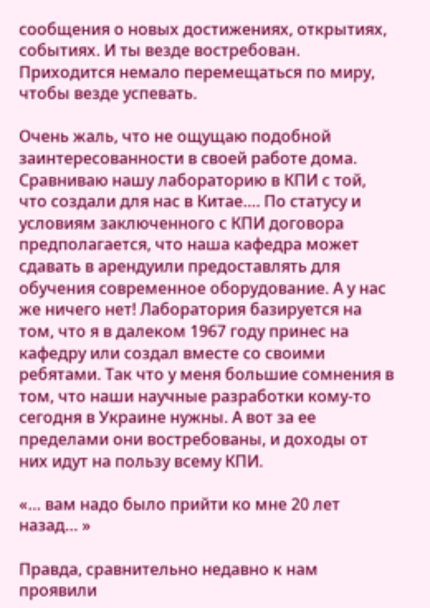сообщения о новых достижениях, открытиях, событиях. И ты везде востребован. Приходится немало перемещаться по миру, чтобы везде успевать.

Очень жаль, что не ощущаю подобной заинтересованности в своей работе дома. Сравниваю нашу лабораторию в КПИ с той, что создали для нас в Китае…. По статусу и условиям заключенного с КПИ договора предполагается, что наша кафедра может сдавать в арендуили предоставлять для обучения современное оборудование. А у нас же ничего нет! Лаборатория базируется на том, что я в далеком 1967 году принес на кафедру или создал вместе со своими ребятами. Так что у меня большие сомнения в том, что наши научные разработки кому-то сегодня в Украине нужны. А вот за ее пределами они востребованы, и доходы от них идут на пользу всему КПИ.

«… вам надо было прийти ко мне 20 лет назад… »

Правда, сравнительно недавно к нам проявили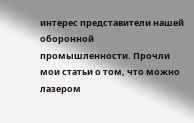интерес представители нашей оборонной промышленности. Прочли мои статьи о том, что можно лазером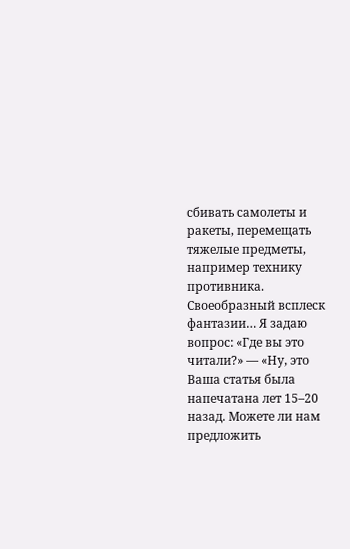сбивать самолеты и ракеты, перемещать тяжелые предметы, например технику противника. Своеобразный всплеск фантазии… Я задаю вопрос: «Где вы это читали?» — «Ну, это Ваша статья была напечатана лет 15–20 назад. Можете ли нам предложить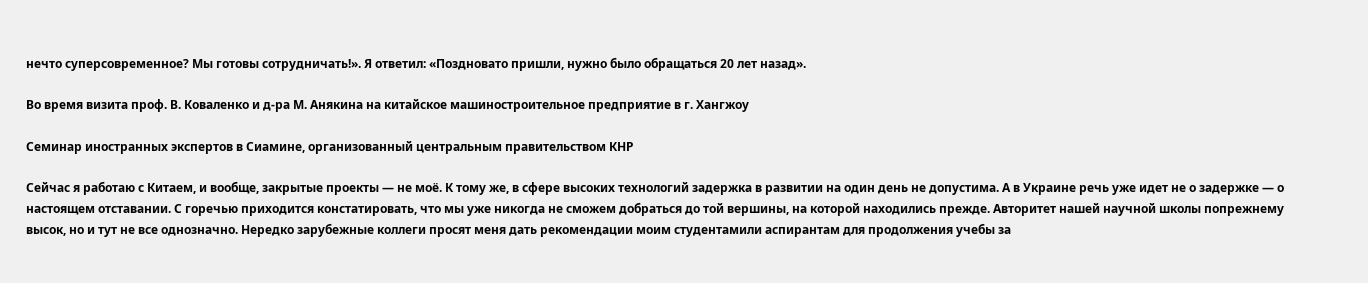нечто суперсовременное? Мы готовы сотрудничать!». Я ответил: «Поздновато пришли, нужно было обращаться 20 лет назад».

Во время визита проф. В. Коваленко и д-ра М. Анякина на китайское машиностроительное предприятие в г. Хангжоу

Семинар иностранных экспертов в Сиамине, организованный центральным правительством КНР

Сейчас я работаю с Китаем, и вообще, закрытые проекты — не моё. К тому же, в сфере высоких технологий задержка в развитии на один день не допустима. А в Украине речь уже идет не о задержке — о настоящем отставании. С горечью приходится констатировать, что мы уже никогда не сможем добраться до той вершины, на которой находились прежде. Авторитет нашей научной школы попрежнему высок, но и тут не все однозначно. Нередко зарубежные коллеги просят меня дать рекомендации моим студентамили аспирантам для продолжения учебы за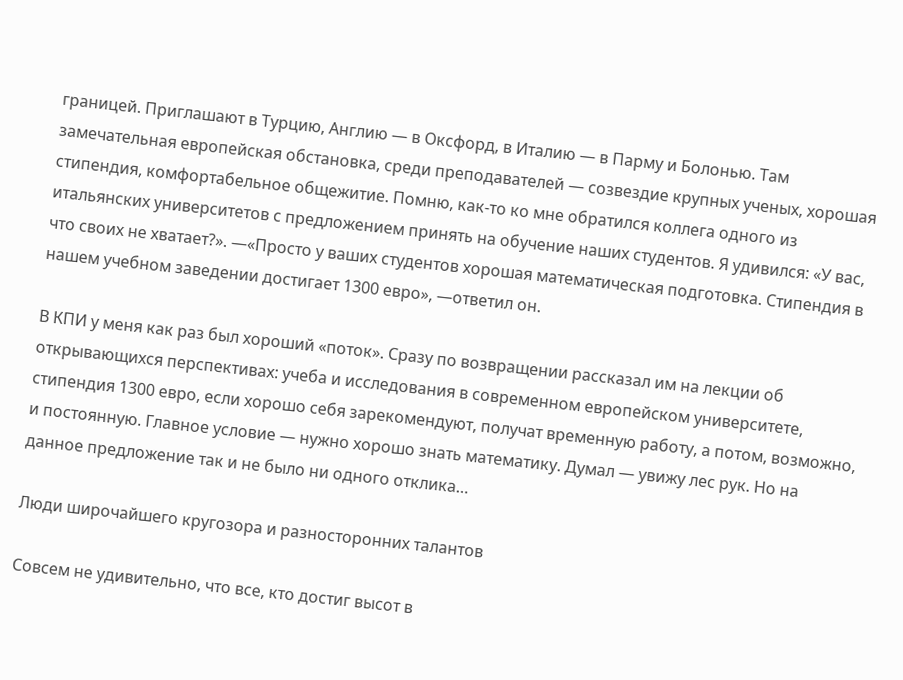границей. Приглашают в Турцию, Англию — в Оксфорд, в Италию — в Парму и Болонью. Там замечательная европейская обстановка, среди преподавателей — созвездие крупных ученых, хорошая стипендия, комфортабельное общежитие. Помню, как-то ко мне обратился коллега одного из итальянских университетов с предложением принять на обучение наших студентов. Я удивился: «У вас, что своих не хватает?». —«Просто у ваших студентов хорошая математическая подготовка. Стипендия в нашем учебном заведении достигает 1300 евро», —ответил он.

В КПИ у меня как раз был хороший «поток». Сразу по возвращении рассказал им на лекции об открывающихся перспективах: учеба и исследования в современном европейском университете, стипендия 1300 евро, если хорошо себя зарекомендуют, получат временную работу, а потом, возможно, и постоянную. Главное условие — нужно хорошо знать математику. Думал — увижу лес рук. Но на данное предложение так и не было ни одного отклика…

Люди широчайшего кругозора и разносторонних талантов

Совсем не удивительно, что все, кто достиг высот в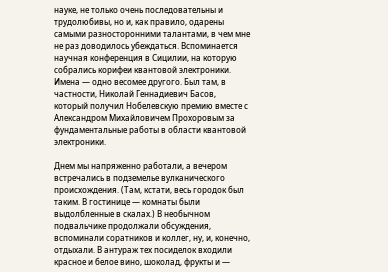науке, не только очень последовательны и трудолюбивы, но и, как правило, одарены самыми разносторонними талантами, в чем мне не раз доводилось убеждаться. Вспоминается научная конференция в Сицилии, на которую собрались корифеи квантовой электроники. Имена — одно весомее другого. Был там, в частности, Николай Геннадиевич Басов, который получил Нобелевскую премию вместе с Александром Михайловичем Прохоровым за фундаментальные работы в области квантовой электроники.

Днем мы напряженно работали, а вечером встречались в подземелье вулканического происхождения. (Там, кстати, весь городок был таким. В гостинице — комнаты были выдолбленные в скалах.) В необычном подвальчике продолжали обсуждения, вспоминали соратников и коллег, ну, и, конечно, отдыхали. В антураж тех посиделок входили красное и белое вино, шоколад, фрукты и —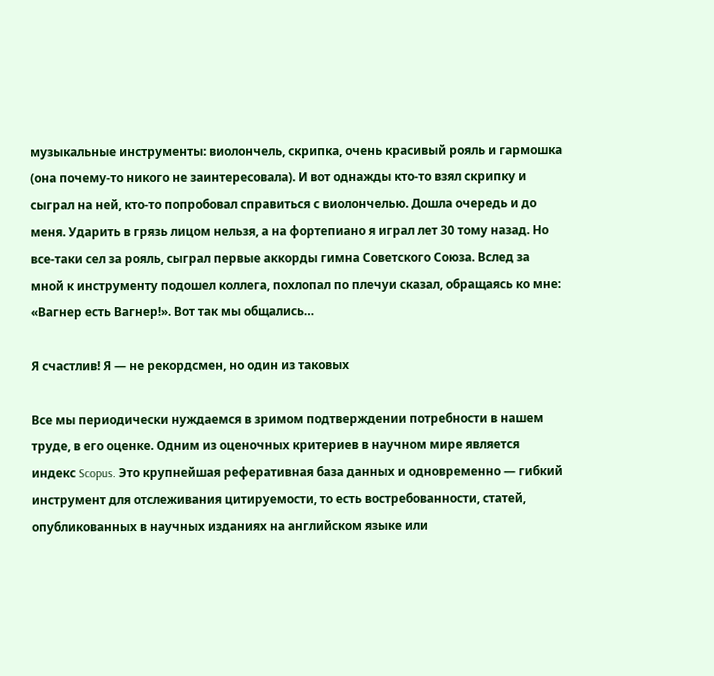музыкальные инструменты: виолончель, скрипка, очень красивый рояль и гармошка (она почему-то никого не заинтересовала). И вот однажды кто-то взял скрипку и сыграл на ней, кто-то попробовал справиться с виолончелью. Дошла очередь и до меня. Ударить в грязь лицом нельзя, а на фортепиано я играл лет 30 тому назад. Но все-таки сел за рояль, сыграл первые аккорды гимна Советского Союза. Вслед за мной к инструменту подошел коллега, похлопал по плечуи сказал, обращаясь ко мне: «Вагнер есть Вагнер!». Вот так мы общались…

Я счастлив! Я — не рекордсмен, но один из таковых

Все мы периодически нуждаемся в зримом подтверждении потребности в нашем труде, в его оценке. Одним из оценочных критериев в научном мире является индекс Scopus. Это крупнейшая реферативная база данных и одновременно — гибкий инструмент для отслеживания цитируемости, то есть востребованности, статей, опубликованных в научных изданиях на английском языке или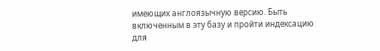имеющих англоязычную версию. Быть включенным в эту базу и пройти индексацию для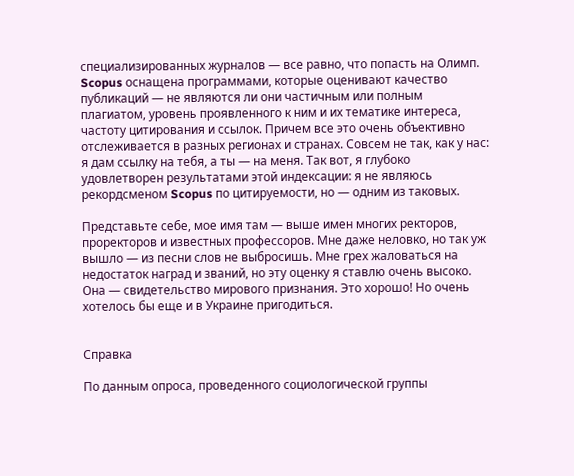специализированных журналов — все равно, что попасть на Олимп. Scopus оснащена программами, которые оценивают качество публикаций — не являются ли они частичным или полным плагиатом, уровень проявленного к ним и их тематике интереса, частоту цитирования и ссылок. Причем все это очень объективно отслеживается в разных регионах и странах. Совсем не так, как у нас: я дам ссылку на тебя, а ты — на меня. Так вот, я глубоко удовлетворен результатами этой индексации: я не являюсь рекордсменом Scopus по цитируемости, но — одним из таковых.

Представьте себе, мое имя там — выше имен многих ректоров, проректоров и известных профессоров. Мне даже неловко, но так уж вышло — из песни слов не выбросишь. Мне грех жаловаться на недостаток наград и званий, но эту оценку я ставлю очень высоко. Она — свидетельство мирового признания. Это хорошо! Но очень хотелось бы еще и в Украине пригодиться.


Справка

По данным опроса, проведенного социологической группы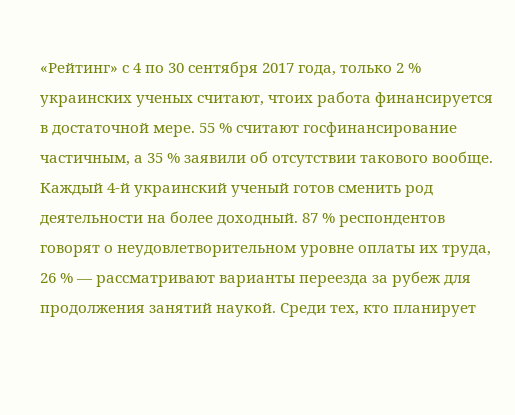«Рейтинг» с 4 по 30 сентября 2017 года, только 2 % украинских ученых считают, чтоих работа финансируется в достаточной мере. 55 % считают госфинансирование частичным, а 35 % заявили об отсутствии такового вообще. Каждый 4-й украинский ученый готов сменить род деятельности на более доходный. 87 % респондентов говорят о неудовлетворительном уровне оплаты их труда, 26 % — рассматривают варианты переезда за рубеж для продолжения занятий наукой. Среди тех, кто планирует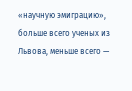«научную эмиграцию», больше всего ученых из Львова, меньше всего —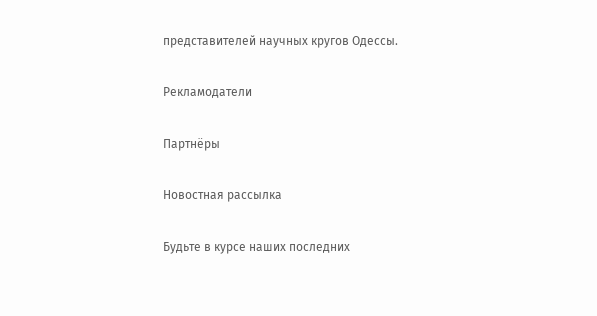представителей научных кругов Одессы.

Рекламодатели

Партнёры

Новостная рассылка

Будьте в курсе наших последних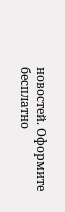новостей. Оформите бесплатно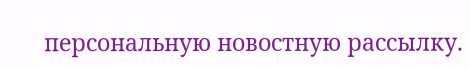персональную новостную рассылку.